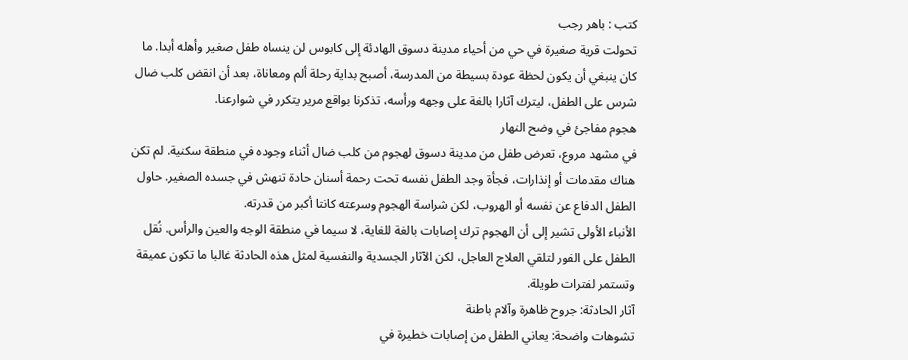كتب : باهر رجب
تحولت قرية صغيرة في حي من أحياء مدينة دسوق الهادئة إلى كابوس لن ينساه طفل صغير وأهله أبدا. ما كان ينبغي أن يكون لحظة عودة بسيطة من المدرسة، أصبح بداية رحلة ألم ومعاناة، بعد أن انقض كلب ضال شرس على الطفل، ليترك آثارا بالغة على وجهه ورأسه، تذكرنا بواقع مرير يتكرر في شوارعنا.
هجوم مفاجئ في وضح النهار
في مشهد مروع، تعرض طفل من مدينة دسوق لهجوم من كلب ضال أثناء وجوده في منطقة سكنية. لم تكن هناك مقدمات أو إنذارات، فجأة وجد الطفل نفسه تحت رحمة أسنان حادة تنهش في جسده الصغير. حاول الطفل الدفاع عن نفسه أو الهروب، لكن شراسة الهجوم وسرعته كانتا أكبر من قدرته.
الأنباء الأولى تشير إلى أن الهجوم ترك إصابات بالغة للغاية، لا سيما في منطقة الوجه والعين والرأس. نُقل الطفل على الفور لتلقي العلاج العاجل، لكن الآثار الجسدية والنفسية لمثل هذه الحادثة غالبا ما تكون عميقة وتستمر لفترات طويلة.
آثار الحادثة: جروح ظاهرة وآلام باطنة
تشوهات واضحة: يعاني الطفل من إصابات خطيرة في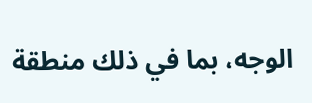الوجه، بما في ذلك منطقة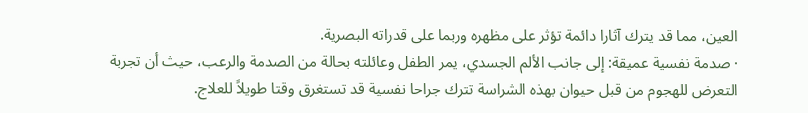العين، مما قد يترك آثارا دائمة تؤثر على مظهره وربما على قدراته البصرية.
· صدمة نفسية عميقة: إلى جانب الألم الجسدي، يمر الطفل وعائلته بحالة من الصدمة والرعب، حيث أن تجربة التعرض للهجوم من قبل حيوان بهذه الشراسة تترك جراحا نفسية قد تستغرق وقتا طويلاً للعلاج.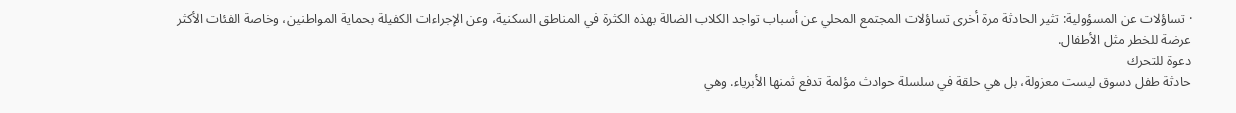· تساؤلات عن المسؤولية: تثير الحادثة مرة أخرى تساؤلات المجتمع المحلي عن أسباب تواجد الكلاب الضالة بهذه الكثرة في المناطق السكنية، وعن الإجراءات الكفيلة بحماية المواطنين، وخاصة الفئات الأكثر عرضة للخطر مثل الأطفال.
دعوة للتحرك
حادثة طفل دسوق ليست معزولة، بل هي حلقة في سلسلة حوادث مؤلمة تدفع ثمنها الأبرياء. وهي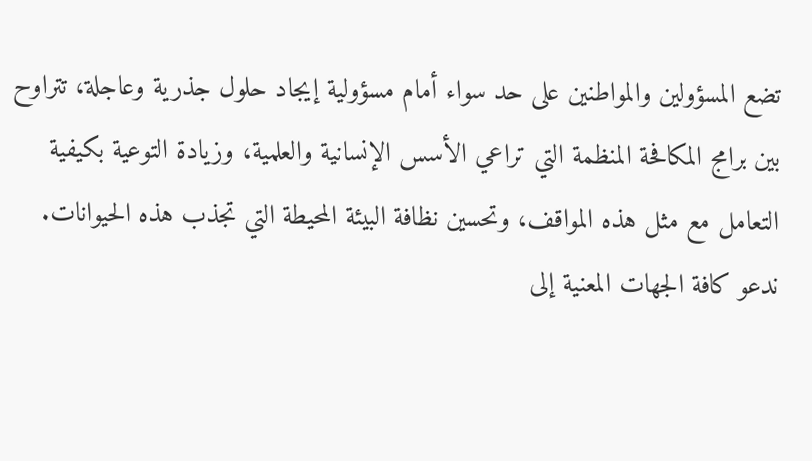تضع المسؤولين والمواطنين على حد سواء أمام مسؤولية إيجاد حلول جذرية وعاجلة، تتراوح بين برامج المكافحة المنظمة التي تراعي الأسس الإنسانية والعلمية، وزيادة التوعية بكيفية التعامل مع مثل هذه المواقف، وتحسين نظافة البيئة المحيطة التي تجذب هذه الحيوانات.
ندعو كافة الجهات المعنية إلى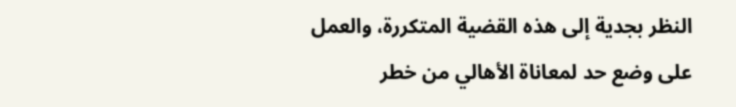النظر بجدية إلى هذه القضية المتكررة، والعمل على وضع حد لمعاناة الأهالي من خطر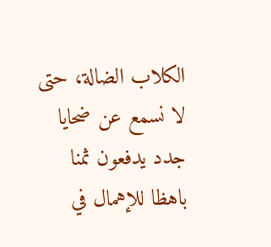الكلاب الضالة، حتى لا نسمع عن ضحايا جدد يدفعون ثمنا باهظا للإهمال في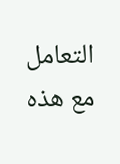التعامل مع هذه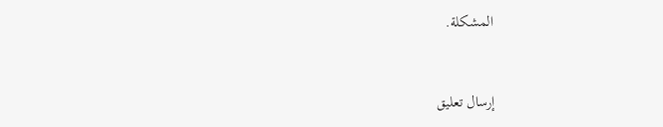المشكلة.



إرسال تعليق